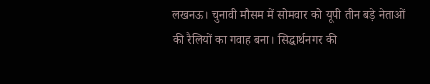लखनऊ। चुनावी मौसम में सोमवार को यूपी तीन बड़े नेताओं की रैलियों का गवाह बना। सिद्धार्थनगर की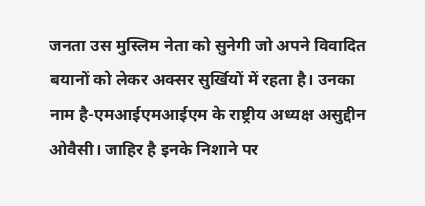जनता उस मुस्लिम नेता को सुनेगी जो अपने विवादित बयानों को लेकर अक्सर सुर्खियों में रहता है। उनका नाम है-एमआईएमआईएम के राष्ट्रीय अध्यक्ष असुद्दीन ओवैसी। जाहिर है इनके निशाने पर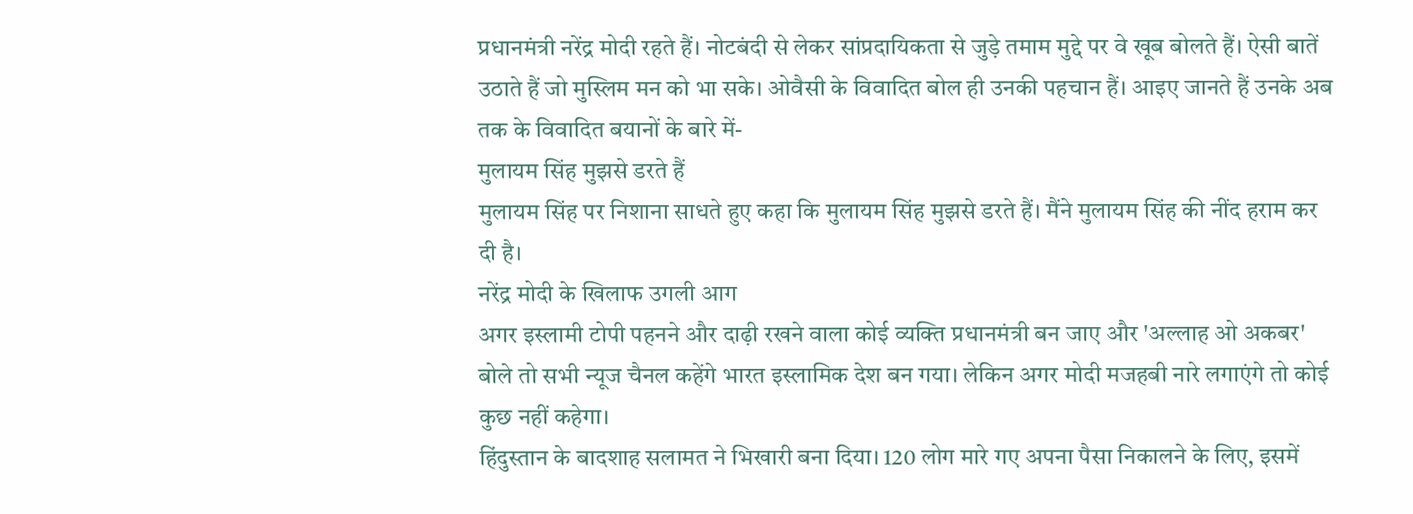प्रधानमंत्री नरेंद्र मोदी रहते हैं। नोटबंदी से लेकर सांप्रदायिकता से जुड़े तमाम मुद्दे पर वे खूब बोलते हैं। ऐसी बातें उठाते हैं जो मुस्लिम मन को भा सके। ओवैसी के विवादित बोल ही उनकी पहचान हैं। आइए जानते हैं उनके अब तक के विवादित बयानों के बारे में-
मुलायम सिंह मुझसे डरते हैं
मुलायम सिंह पर निशाना साधते हुए कहा कि मुलायम सिंह मुझसे डरते हैं। मैंने मुलायम सिंह की नींद हराम कर दी है।
नरेंद्र मोदी के खिलाफ उगली आग
अगर इस्लामी टोपी पहनने और दाढ़ी रखने वाला कोई व्यक्ति प्रधानमंत्री बन जाए और 'अल्लाह ओ अकबर' बोले तो सभी न्यूज चैनल कहेंगे भारत इस्लामिक देश बन गया। लेकिन अगर मोदी मजहबी नारे लगाएंगे तो कोई कुछ नहीं कहेगा।
हिंदुस्तान के बादशाह सलामत ने भिखारी बना दिया। 120 लोग मारे गए अपना पैसा निकालने के लिए, इसमें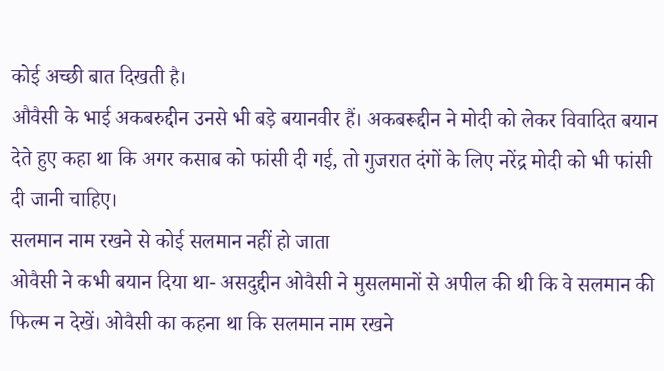कोई अच्छी बात दिखती है।
औवैसी के भाई अकबरुद्दीन उनसे भी बड़े बयानवीर हैं। अकबरूद्दीन ने मोदी को लेकर विवादित बयान देते हुए कहा था कि अगर कसाब को फांसी दी गई, तो गुजरात दंगों के लिए नरेंद्र मोदी को भी फांसी दी जानी चाहिए।
सलमान नाम रखने से कोई सलमान नहीं हो जाता
ओवैसी ने कभी बयान दिया था- असदुद्दीन ओवैसी ने मुसलमानों से अपील की थी कि वे सलमान की फिल्म न देखें। ओवैसी का कहना था कि सलमान नाम रखने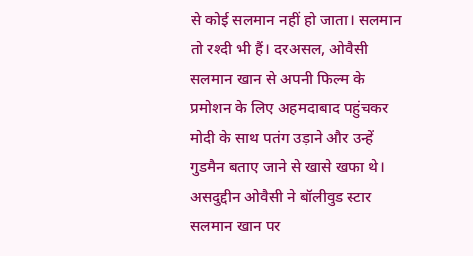से कोई सलमान नहीं हो जाता। सलमान तो रश्दी भी हैं। दरअसल, ओवैसी सलमान खान से अपनी फिल्म के प्रमोशन के लिए अहमदाबाद पहुंचकर मोदी के साथ पतंग उड़ाने और उन्हें गुडमैन बताए जाने से खासे खफा थे। असदुद्दीन ओवैसी ने बॉलीवुड स्टार सलमान खान पर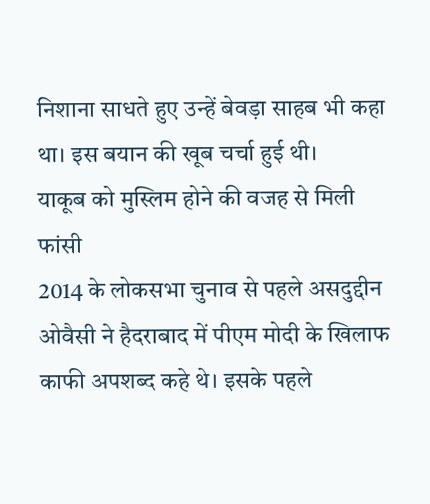निशाना साधते हुए उन्हें बेवड़ा साहब भी कहा था। इस बयान की खूब चर्चा हुई थी।
याकूब को मुस्लिम होने की वजह से मिली फांसी
2014 के लोकसभा चुनाव से पहले असदुद्दीन ओवैसी ने हैदराबाद में पीएम मोदी के खिलाफ काफी अपशब्द कहे थे। इसके पहले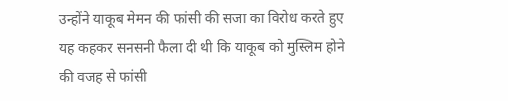उन्होंने याकूब मेमन की फांसी की सजा का विरोध करते हुए यह कहकर सनसनी फैला दी थी कि याकूब को मुस्लिम होने की वजह से फांसी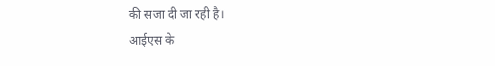की सजा दी जा रही है।
आईएस के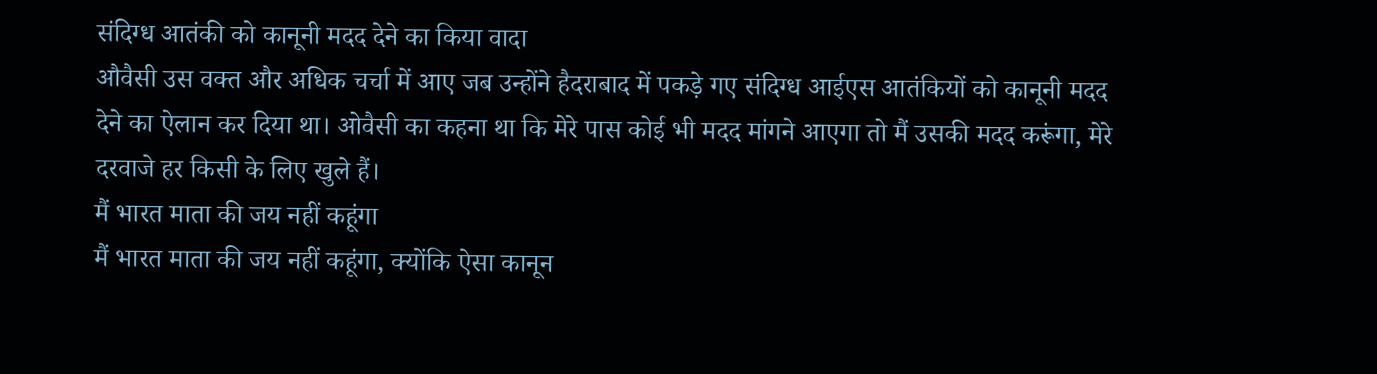संदिग्ध आतंकी को कानूनी मदद देने का किया वादा
औवैसी उस वक्त और अधिक चर्चा में आए जब उन्होंने हैदराबाद में पकड़े गए संदिग्ध आईएस आतंकियों को कानूनी मदद देने का ऐलान कर दिया था। ओवैसी का कहना था कि मेरे पास कोई भी मदद मांगने आएगा तो मैं उसकी मदद करूंगा, मेरे दरवाजे हर किसी के लिए खुले हैं।
मैं भारत माता की जय नहीं कहूंगा
मैं भारत माता की जय नहीं कहूंगा, क्योंकि ऐसा कानून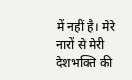में नहीं है। मेरे नारों से मेरी देशभक्ति की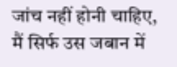जांच नहीं होनी चाहिए, मैं सिर्फ उस जबान में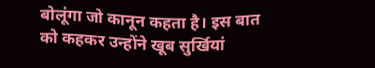बोलूंगा जो कानून कहता है। इस बात को कहकर उन्होंने खूब सुर्खियां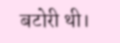बटोरी थी।